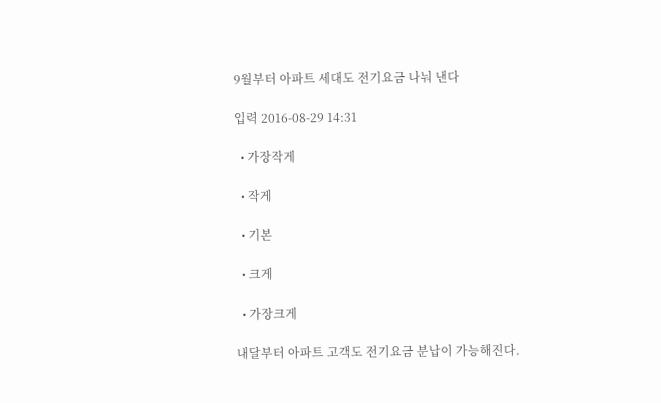9월부터 아파트 세대도 전기요금 나눠 낸다

입력 2016-08-29 14:31

  • 가장작게

  • 작게

  • 기본

  • 크게

  • 가장크게

내달부터 아파트 고객도 전기요금 분납이 가능해진다.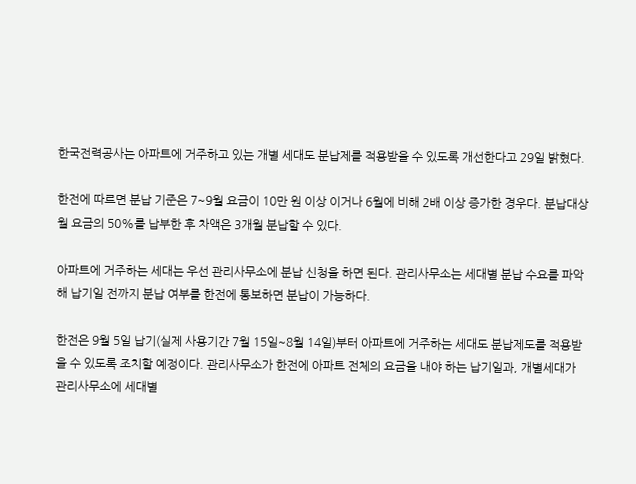한국전력공사는 아파트에 거주하고 있는 개별 세대도 분납제를 적용받을 수 있도록 개선한다고 29일 밝혔다.

한전에 따르면 분납 기준은 7~9월 요금이 10만 원 이상 이거나 6월에 비해 2배 이상 증가한 경우다. 분납대상 월 요금의 50%를 납부한 후 차액은 3개월 분납할 수 있다.

아파트에 거주하는 세대는 우선 관리사무소에 분납 신청을 하면 된다. 관리사무소는 세대별 분납 수요를 파악해 납기일 전까지 분납 여부를 한전에 통보하면 분납이 가능하다.

한전은 9월 5일 납기(실제 사용기간 7월 15일~8월 14일)부터 아파트에 거주하는 세대도 분납제도를 적용받을 수 있도록 조치할 예정이다. 관리사무소가 한전에 아파트 전체의 요금을 내야 하는 납기일과, 개별세대가 관리사무소에 세대별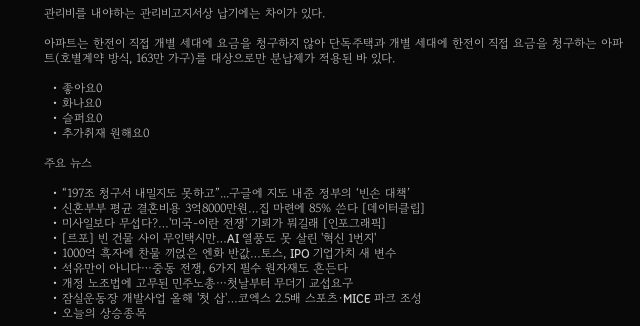관리비를 내야하는 관리비고지서상 납기에는 차이가 있다.

아파트는 한전이 직접 개별 세대에 요금을 청구하지 않아 단독주택과 개별 세대에 한전이 직접 요금을 청구하는 아파트(호별계약 방식, 163만 가구)를 대상으로만 분납제가 적용된 바 있다.

  • 좋아요0
  • 화나요0
  • 슬퍼요0
  • 추가취재 원해요0

주요 뉴스

  • “197조 청구서 내밀지도 못하고”...구글에 지도 내준 정부의 ‘빈손 대책’
  • 신혼부부 평균 결혼비용 3억8000만원…집 마련에 85% 쓴다 [데이터클립]
  • 미사일보다 무섭다?…'미국-이란 전쟁' 기뢰가 뭐길래 [인포그래픽]
  • [르포] 빈 건물 사이 무인택시만…AI 열풍도 못 살린 '혁신 1번지'
  • 1000억 흑자에 찬물 끼얹은 엔화 반값…토스, IPO 기업가치 새 변수
  • 석유만이 아니다⋯중동 전쟁, 6가지 필수 원자재도 흔든다
  • 개정 노조법에 고무된 민주노총⋯첫날부터 무더기 교섭요구
  • 잠실운동장 개발사업 올해 '첫 삽'…코엑스 2.5배 스포츠·MICE 파크 조성
  • 오늘의 상승종목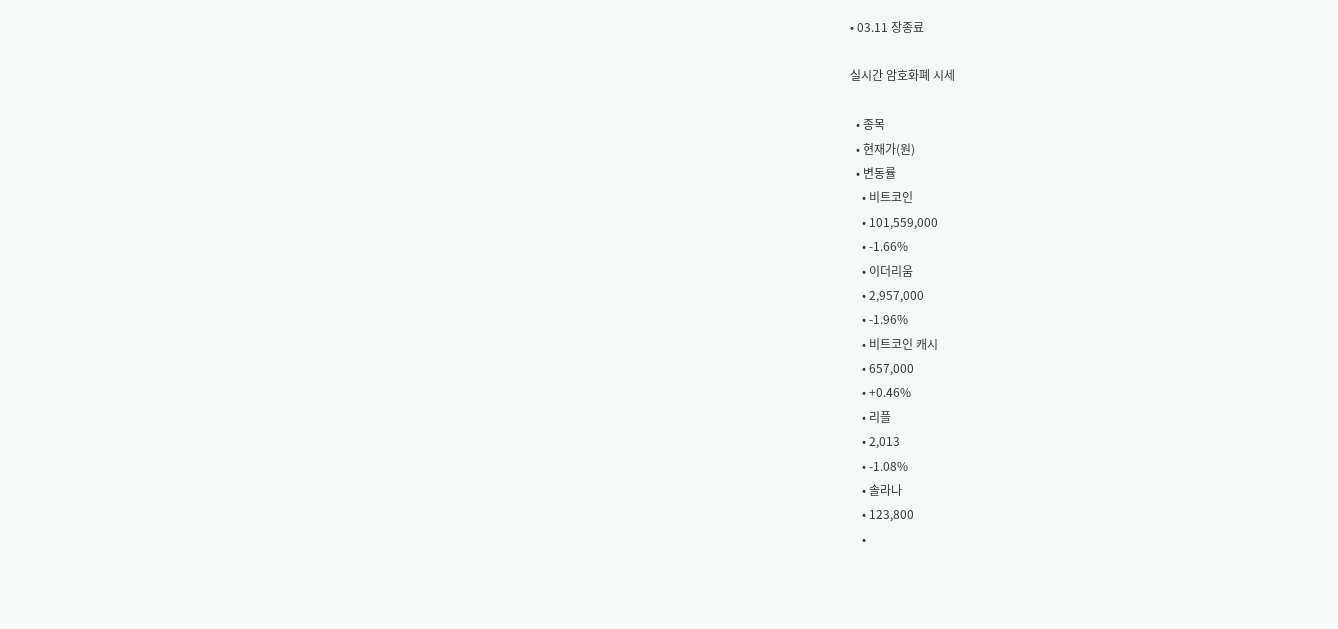• 03.11 장종료

실시간 암호화폐 시세

  • 종목
  • 현재가(원)
  • 변동률
    • 비트코인
    • 101,559,000
    • -1.66%
    • 이더리움
    • 2,957,000
    • -1.96%
    • 비트코인 캐시
    • 657,000
    • +0.46%
    • 리플
    • 2,013
    • -1.08%
    • 솔라나
    • 123,800
    •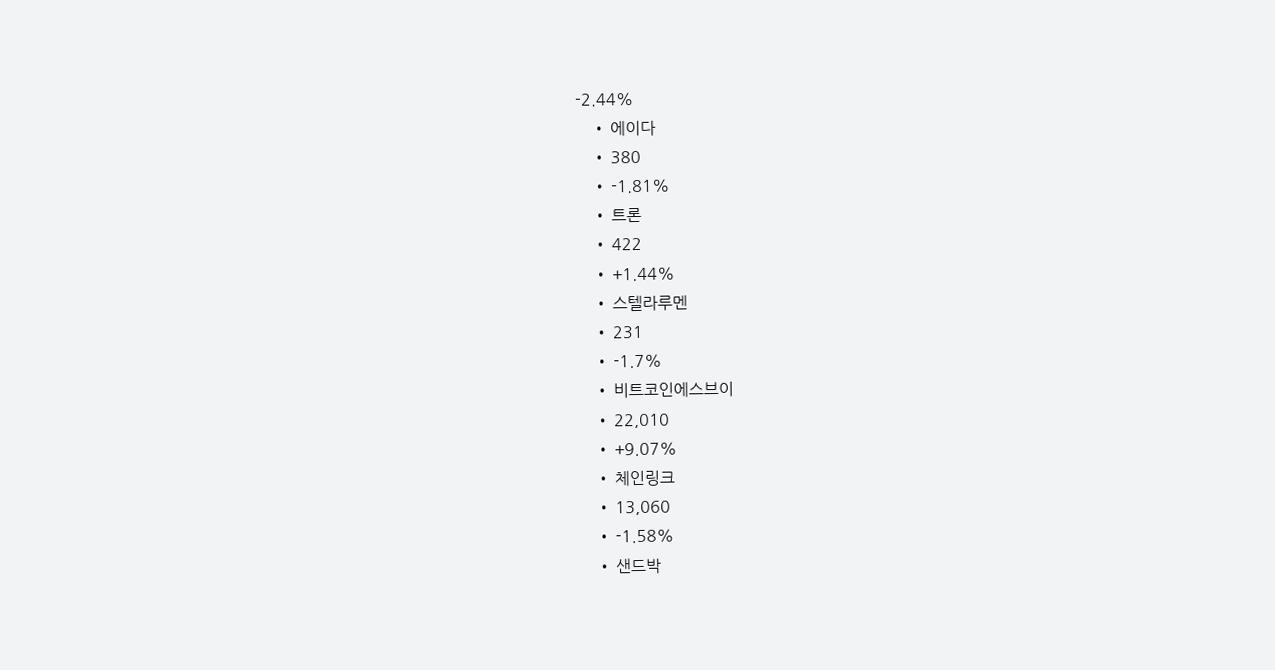-2.44%
    • 에이다
    • 380
    • -1.81%
    • 트론
    • 422
    • +1.44%
    • 스텔라루멘
    • 231
    • -1.7%
    • 비트코인에스브이
    • 22,010
    • +9.07%
    • 체인링크
    • 13,060
    • -1.58%
    • 샌드박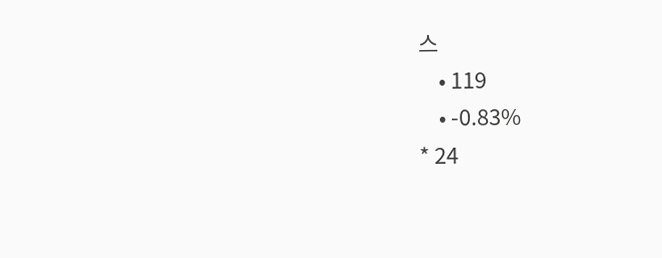스
    • 119
    • -0.83%
* 24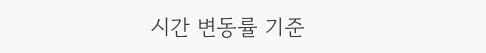시간 변동률 기준